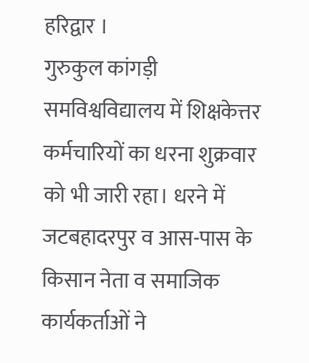हरिद्वार ।
गुरुकुल कांगड़ी समविश्वविद्यालय में शिक्षकेत्तर कर्मचारियों का धरना शुक्रवार को भी जारी रहा। धरने में जटबहादरपुर व आस-पास के किसान नेता व समाजिक कार्यकर्ताओं ने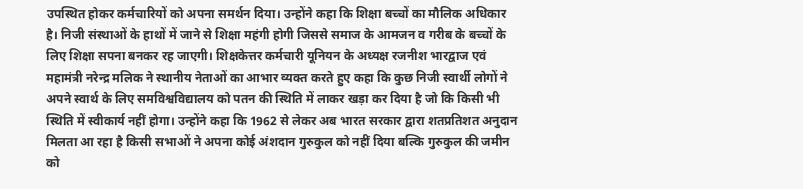उपस्थित होकर कर्मचारियों को अपना समर्थन दिया। उन्होंने कहा कि शिक्षा बच्चों का मौलिक अधिकार है। निजी संस्थाओं के हाथों में जाने से शिक्षा महंगी होगी जिससे समाज के आमजन व गरीब के बच्चों के लिए शिक्षा सपना बनकर रह जाएगी। शिक्षकेत्तर कर्मचारी यूनियन के अध्यक्ष रजनीश भारद्वाज एवं महामंत्री नरेन्द्र मलिक ने स्थानीय नेताओं का आभार व्यक्त करते हुए कहा कि कुछ निजी स्वार्थी लोगों ने अपने स्वार्थ के लिए समविश्वविद्यालय को पतन की स्थिति में लाकर खड़ा कर दिया है जो कि किसी भी स्थिति में स्वीकार्य नहीं होगा। उन्होंने कहा कि 1962 से लेकर अब भारत सरकार द्वारा शतप्रतिशत अनुदान मिलता आ रहा है किसी सभाओं ने अपना कोई अंशदान गुरुकुल को नहीं दिया बल्कि गुरुकुल की जमीन को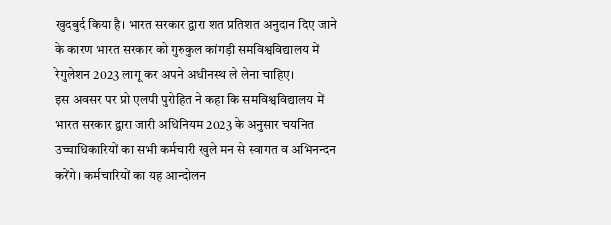खुदबुर्द किया है। भारत सरकार द्वारा शत प्रतिशत अनुदान दिए जाने के कारण भारत सरकार को गुरुकुल कांगड़ी समविश्वविद्यालय में रेगुलेशन 2023 लागू कर अपने अधीनस्थ ले लेना चाहिए।
इस अवसर पर प्रो एलपी पुरोहित ने कहा कि समविश्वविद्यालय में भारत सरकार द्वारा जारी अधिनियम 2023 के अनुसार चयनित उच्चाधिकारियों का सभी कर्मचारी खुले मन से स्वागत व अभिनन्दन करेंगे। कर्मचारियों का यह आन्दोलन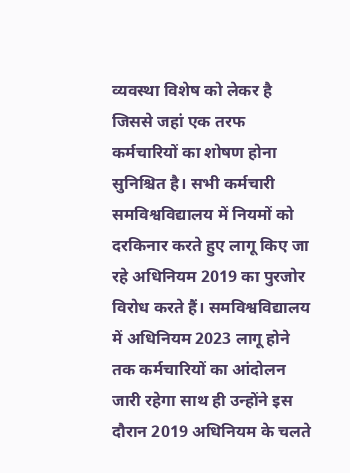व्यवस्था विशेष को लेकर है जिससे जहां एक तरफ कर्मचारियों का शोषण होना सुनिश्चित है। सभी कर्मचारी समविश्वविद्यालय में नियमों को दरकिनार करते हुए लागू किए जा रहे अधिनियम 2019 का पुरजोर विरोध करते हैं। समविश्वविद्यालय में अधिनियम 2023 लागू होने तक कर्मचारियों का आंदोलन जारी रहेगा साथ ही उन्होंने इस दौरान 2019 अधिनियम के चलते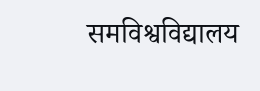समविश्वविद्यालय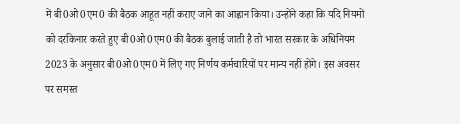में बी0ओ0एम0 की बैठक आहूत नहीं कराए जाने का आह्वान किया। उन्होंने कहा कि यदि नियमों को दरकिनार करते हुए बी0ओ0एम0 की बैठक बुलाई जाती है तो भारत सरकार के अधिनियम 2023 के अनुसार बी0ओ0एम0 में लिए गए निर्णय कर्मचारियों पर मान्य नहीं होंगे। इस अवसर पर समस्त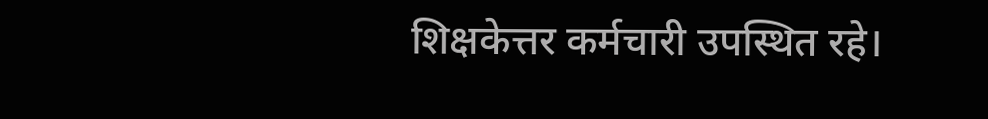शिक्षकेत्तर कर्मचारी उपस्थित रहे।